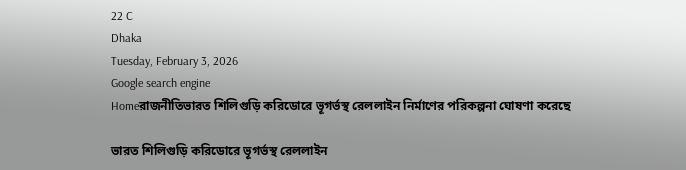22 C
Dhaka
Tuesday, February 3, 2026
Google search engine
Homeরাজনীতিভারত শিলিগুড়ি করিডোরে ভূগর্ভস্থ রেললাইন নির্মাণের পরিকল্পনা ঘোষণা করেছে

ভারত শিলিগুড়ি করিডোরে ভূগর্ভস্থ রেললাইন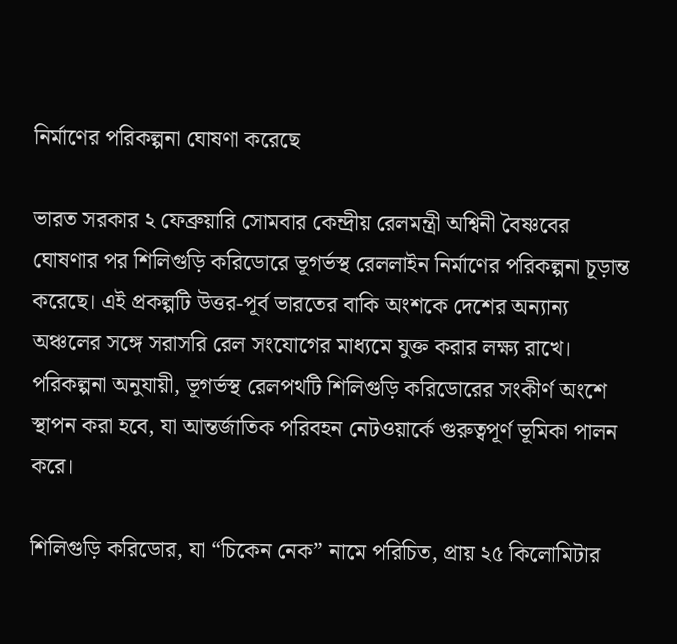নির্মাণের পরিকল্পনা ঘোষণা করেছে

ভারত সরকার ২ ফেব্রুয়ারি সোমবার কেন্দ্রীয় রেলমন্ত্রী অশ্বিনী বৈষ্ণবের ঘোষণার পর শিলিগুড়ি করিডোরে ভূগর্ভস্থ রেললাইন নির্মাণের পরিকল্পনা চূড়ান্ত করেছে। এই প্রকল্পটি উত্তর-পূর্ব ভারতের বাকি অংশকে দেশের অন্যান্য অঞ্চলের সঙ্গে সরাসরি রেল সংযোগের মাধ্যমে যুক্ত করার লক্ষ্য রাখে। পরিকল্পনা অনুযায়ী, ভূগর্ভস্থ রেলপথটি শিলিগুড়ি করিডোরের সংকীর্ণ অংশে স্থাপন করা হবে, যা আন্তর্জাতিক পরিবহন নেটওয়ার্কে গুরুত্বপূর্ণ ভূমিকা পালন করে।

শিলিগুড়ি করিডোর, যা “চিকেন নেক” নামে পরিচিত, প্রায় ২৫ কিলোমিটার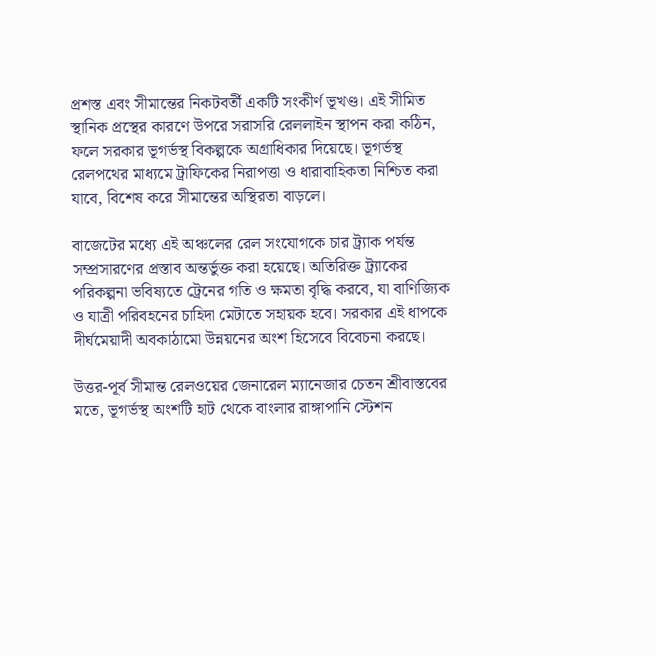প্রশস্ত এবং সীমান্তের নিকটবর্তী একটি সংকীর্ণ ভূখণ্ড। এই সীমিত স্থানিক প্রস্থের কারণে উপরে সরাসরি রেললাইন স্থাপন করা কঠিন, ফলে সরকার ভূগর্ভস্থ বিকল্পকে অগ্রাধিকার দিয়েছে। ভূগর্ভস্থ রেলপথের মাধ্যমে ট্রাফিকের নিরাপত্তা ও ধারাবাহিকতা নিশ্চিত করা যাবে, বিশেষ করে সীমান্তের অস্থিরতা বাড়লে।

বাজেটের মধ্যে এই অঞ্চলের রেল সংযোগকে চার ট্র্যাক পর্যন্ত সম্প্রসারণের প্রস্তাব অন্তর্ভুক্ত করা হয়েছে। অতিরিক্ত ট্র্যাকের পরিকল্পনা ভবিষ্যতে ট্রেনের গতি ও ক্ষমতা বৃদ্ধি করবে, যা বাণিজ্যিক ও যাত্রী পরিবহনের চাহিদা মেটাতে সহায়ক হবে। সরকার এই ধাপকে দীর্ঘমেয়াদী অবকাঠামো উন্নয়নের অংশ হিসেবে বিবেচনা করছে।

উত্তর-পূর্ব সীমান্ত রেলওয়ের জেনারেল ম্যানেজার চেতন শ্রীবাস্তবের মতে, ভূগর্ভস্থ অংশটি হাট থেকে বাংলার রাঙ্গাপানি স্টেশন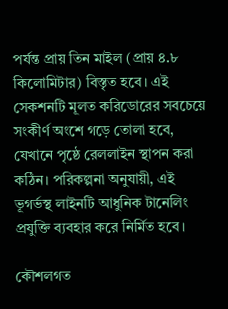পর্যন্ত প্রায় তিন মাইল (প্রায় ৪.৮ কিলোমিটার) বিস্তৃত হবে। এই সেকশনটি মূলত করিডোরের সবচেয়ে সংকীর্ণ অংশে গড়ে তোলা হবে, যেখানে পৃষ্ঠে রেললাইন স্থাপন করা কঠিন। পরিকল্পনা অনুযায়ী, এই ভূগর্ভস্থ লাইনটি আধুনিক টানেলিং প্রযুক্তি ব্যবহার করে নির্মিত হবে।

কৌশলগত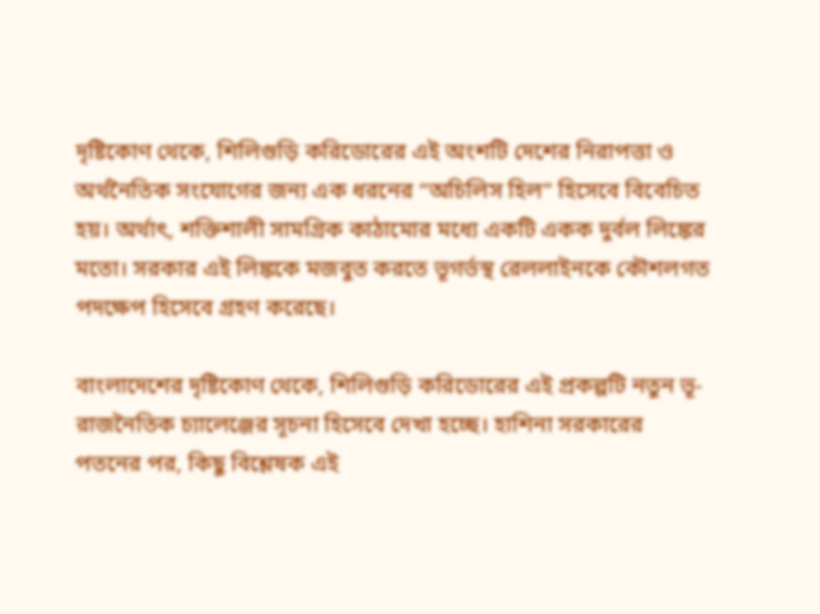দৃষ্টিকোণ থেকে, শিলিগুড়ি করিডোরের এই অংশটি দেশের নিরাপত্তা ও অর্থনৈতিক সংযোগের জন্য এক ধরনের “অচিলিস হিল” হিসেবে বিবেচিত হয়। অর্থাৎ, শক্তিশালী সামগ্রিক কাঠামোর মধ্যে একটি একক দুর্বল লিঙ্কের মতো। সরকার এই লিঙ্ককে মজবুত করতে ভূগর্ভস্থ রেললাইনকে কৌশলগত পদক্ষেপ হিসেবে গ্রহণ করেছে।

বাংলাদেশের দৃষ্টিকোণ থেকে, শিলিগুড়ি করিডোরের এই প্রকল্পটি নতুন ভূ-রাজনৈতিক চ্যালেঞ্জের সূচনা হিসেবে দেখা হচ্ছে। হাশিনা সরকারের পতনের পর, কিছু বিশ্লেষক এই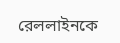রেললাইনকে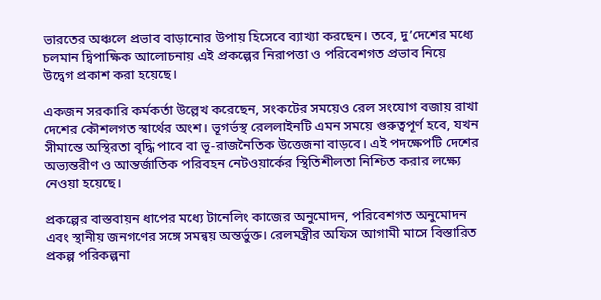ভারতের অঞ্চলে প্রভাব বাড়ানোর উপায় হিসেবে ব্যাখ্যা করছেন। তবে, দু’দেশের মধ্যে চলমান দ্বিপাক্ষিক আলোচনায় এই প্রকল্পের নিরাপত্তা ও পরিবেশগত প্রভাব নিয়ে উদ্বেগ প্রকাশ করা হয়েছে।

একজন সরকারি কর্মকর্তা উল্লেখ করেছেন, সংকটের সময়েও রেল সংযোগ বজায় রাখা দেশের কৌশলগত স্বার্থের অংশ। ভূগর্ভস্থ রেললাইনটি এমন সময়ে গুরুত্বপূর্ণ হবে, যখন সীমান্তে অস্থিরতা বৃদ্ধি পাবে বা ভূ-রাজনৈতিক উত্তেজনা বাড়বে। এই পদক্ষেপটি দেশের অভ্যন্তরীণ ও আন্তর্জাতিক পরিবহন নেটওয়ার্কের স্থিতিশীলতা নিশ্চিত করার লক্ষ্যে নেওয়া হয়েছে।

প্রকল্পের বাস্তবায়ন ধাপের মধ্যে টানেলিং কাজের অনুমোদন, পরিবেশগত অনুমোদন এবং স্থানীয় জনগণের সঙ্গে সমন্বয় অন্তর্ভুক্ত। রেলমন্ত্রীর অফিস আগামী মাসে বিস্তারিত প্রকল্প পরিকল্পনা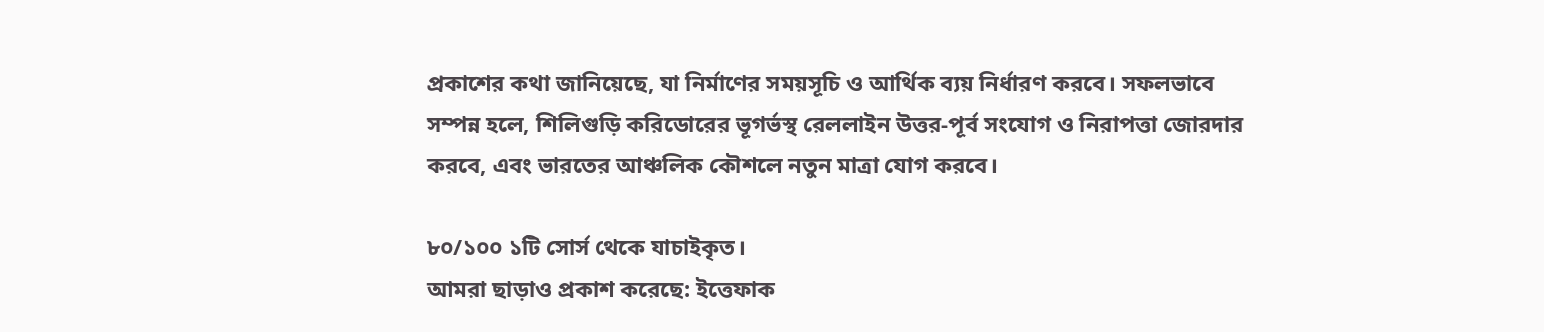প্রকাশের কথা জানিয়েছে, যা নির্মাণের সময়সূচি ও আর্থিক ব্যয় নির্ধারণ করবে। সফলভাবে সম্পন্ন হলে, শিলিগুড়ি করিডোরের ভূগর্ভস্থ রেললাইন উত্তর-পূর্ব সংযোগ ও নিরাপত্তা জোরদার করবে, এবং ভারতের আঞ্চলিক কৌশলে নতুন মাত্রা যোগ করবে।

৮০/১০০ ১টি সোর্স থেকে যাচাইকৃত।
আমরা ছাড়াও প্রকাশ করেছে: ইত্তেফাক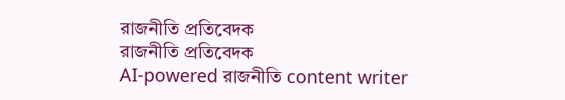রাজনীতি প্রতিবেদক
রাজনীতি প্রতিবেদক
AI-powered রাজনীতি content writer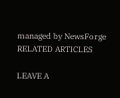managed by NewsForge
RELATED ARTICLES

LEAVE A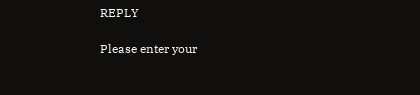REPLY

Please enter your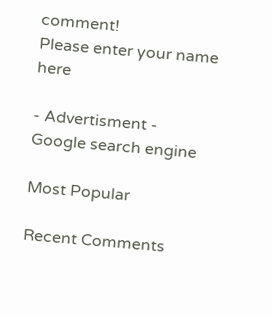comment!
Please enter your name here

- Advertisment -
Google search engine

Most Popular

Recent Comments